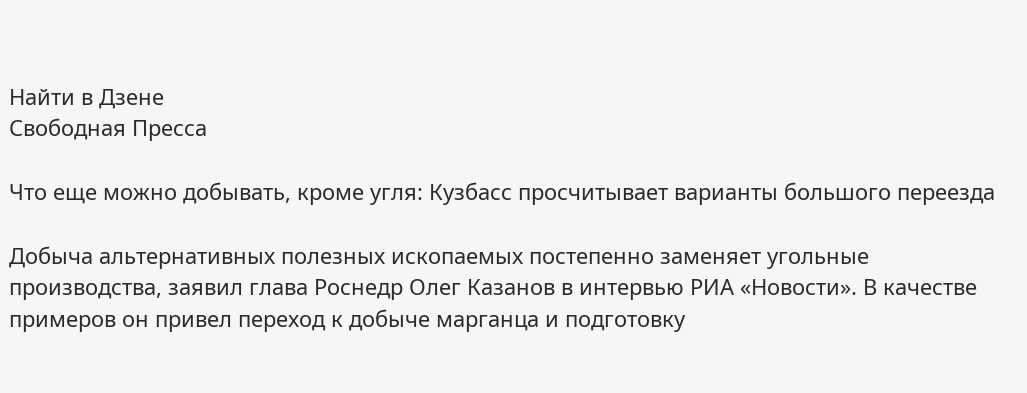Найти в Дзене
Свободная Пресса

Что еще можно добывать, кроме угля: Кузбасс просчитывает варианты большого переезда

Добыча альтернативных полезных ископаемых постепенно заменяет угольные производства, заявил глава Роснедр Олег Казанов в интервью РИА «Новости». В качестве примеров он привел переход к добыче марганца и подготовку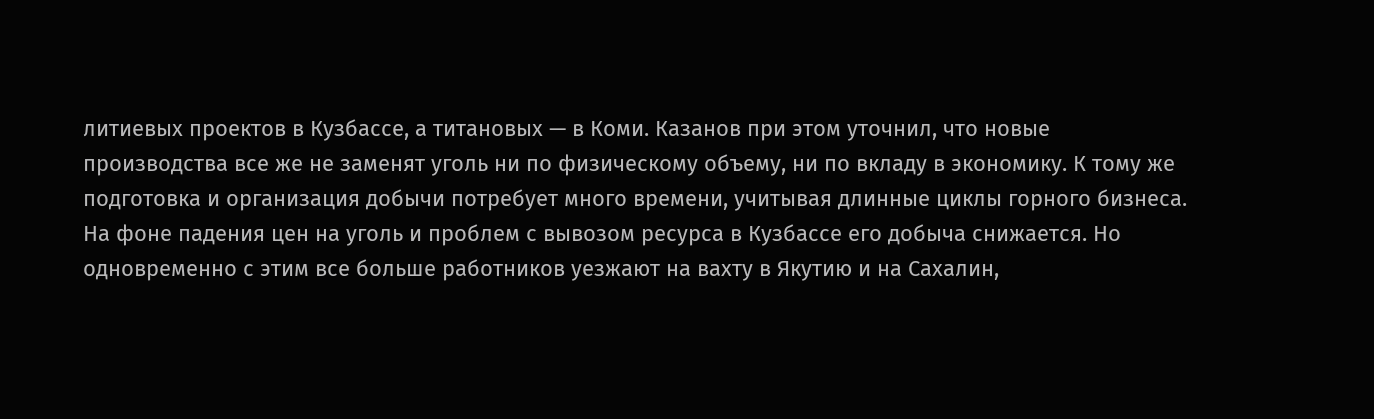литиевых проектов в Кузбассе, а титановых — в Коми. Казанов при этом уточнил, что новые производства все же не заменят уголь ни по физическому объему, ни по вкладу в экономику. К тому же подготовка и организация добычи потребует много времени, учитывая длинные циклы горного бизнеса. На фоне падения цен на уголь и проблем с вывозом ресурса в Кузбассе его добыча снижается. Но одновременно с этим все больше работников уезжают на вахту в Якутию и на Сахалин,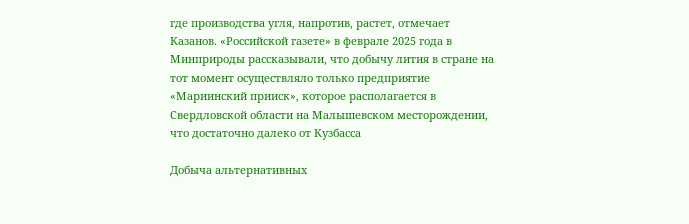где производства угля, напротив, растет, отмечает Казанов. «Российской газете» в феврале 2025 года в Минприроды рассказывали, что добычу лития в стране на тот момент осуществляло только предприятие «Мариинский прииск», которое располагается в Свердловской области на Малышевском месторождении, что достаточно далеко от Кузбасса

Добыча альтернативных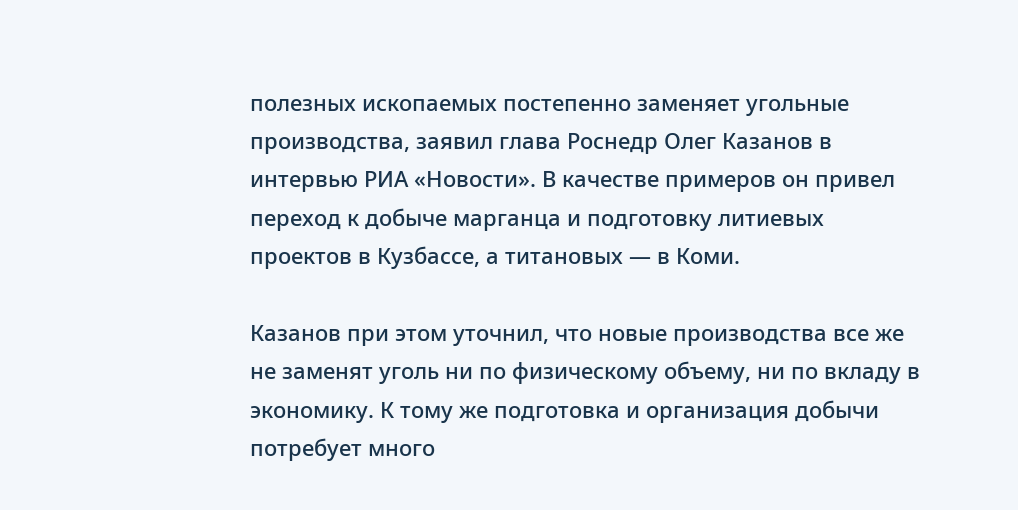полезных ископаемых постепенно заменяет угольные производства, заявил глава Роснедр Олег Казанов в интервью РИА «Новости». В качестве примеров он привел переход к добыче марганца и подготовку литиевых проектов в Кузбассе, а титановых — в Коми.

Казанов при этом уточнил, что новые производства все же не заменят уголь ни по физическому объему, ни по вкладу в экономику. К тому же подготовка и организация добычи потребует много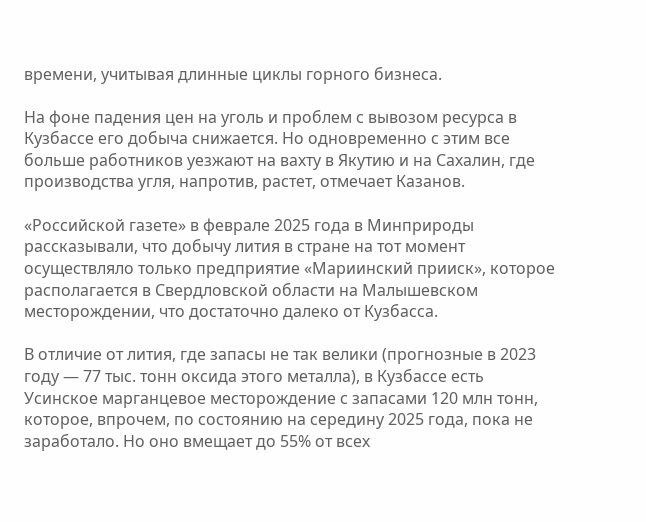времени, учитывая длинные циклы горного бизнеса.

На фоне падения цен на уголь и проблем с вывозом ресурса в Кузбассе его добыча снижается. Но одновременно с этим все больше работников уезжают на вахту в Якутию и на Сахалин, где производства угля, напротив, растет, отмечает Казанов.

«Российской газете» в феврале 2025 года в Минприроды рассказывали, что добычу лития в стране на тот момент осуществляло только предприятие «Мариинский прииск», которое располагается в Свердловской области на Малышевском месторождении, что достаточно далеко от Кузбасса.

В отличие от лития, где запасы не так велики (прогнозные в 2023 году — 77 тыс. тонн оксида этого металла), в Кузбассе есть Усинское марганцевое месторождение с запасами 120 млн тонн, которое, впрочем, по состоянию на середину 2025 года, пока не заработало. Но оно вмещает до 55% от всех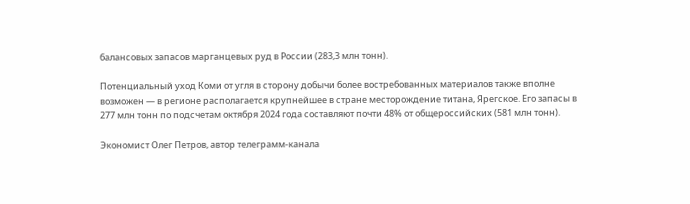балансовых запасов марганцевых руд в России (283,3 млн тонн).

Потенциальный уход Коми от угля в сторону добычи более востребованных материалов также вполне возможен — в регионе располагается крупнейшее в стране месторождение титана, Ярегское. Его запасы в 277 млн тонн по подсчетам октября 2024 года составляют почти 48% от общероссийских (581 млн тонн).

Экономист Олег Петров, автор телеграмм-канала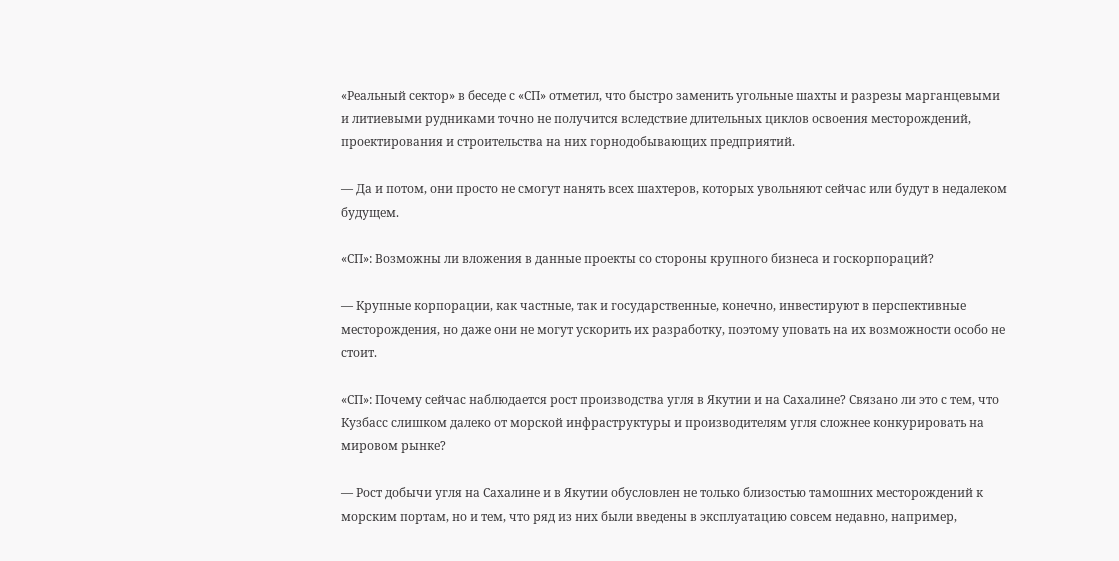«Реальный сектор» в беседе с «СП» отметил, что быстро заменить угольные шахты и разрезы марганцевыми и литиевыми рудниками точно не получится вследствие длительных циклов освоения месторождений, проектирования и строительства на них горнодобывающих предприятий.

— Да и потом, они просто не смогут нанять всех шахтеров, которых увольняют сейчас или будут в недалеком будущем.

«СП»: Возможны ли вложения в данные проекты со стороны крупного бизнеса и госкорпораций?

— Крупные корпорации, как частные, так и государственные, конечно, инвестируют в перспективные месторождения, но даже они не могут ускорить их разработку, поэтому уповать на их возможности особо не стоит.

«СП»: Почему сейчас наблюдается рост производства угля в Якутии и на Сахалине? Связано ли это с тем, что Кузбасс слишком далеко от морской инфраструктуры и производителям угля сложнее конкурировать на мировом рынке?

— Рост добычи угля на Сахалине и в Якутии обусловлен не только близостью тамошних месторождений к морским портам, но и тем, что ряд из них были введены в эксплуатацию совсем недавно, например,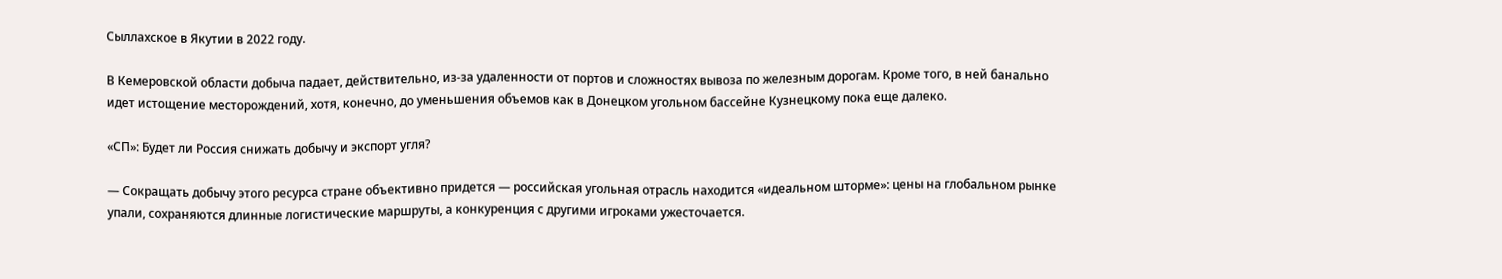Сыллахское в Якутии в 2022 году.

В Кемеровской области добыча падает, действительно, из-за удаленности от портов и сложностях вывоза по железным дорогам. Кроме того, в ней банально идет истощение месторождений, хотя, конечно, до уменьшения объемов как в Донецком угольном бассейне Кузнецкому пока еще далеко.

«СП»: Будет ли Россия снижать добычу и экспорт угля?

— Сокращать добычу этого ресурса стране объективно придется — российская угольная отрасль находится «идеальном шторме»: цены на глобальном рынке упали, сохраняются длинные логистические маршруты, а конкуренция с другими игроками ужесточается.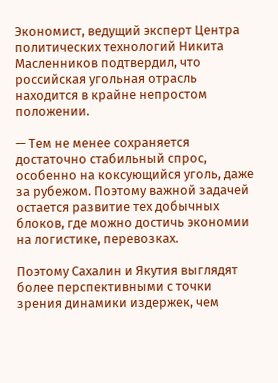Экономист, ведущий эксперт Центра политических технологий Никита Масленников подтвердил, что российская угольная отрасль находится в крайне непростом положении.

— Тем не менее сохраняется достаточно стабильный спрос, особенно на коксующийся уголь, даже за рубежом. Поэтому важной задачей остается развитие тех добычных блоков, где можно достичь экономии на логистике, перевозках.

Поэтому Сахалин и Якутия выглядят более перспективными с точки зрения динамики издержек, чем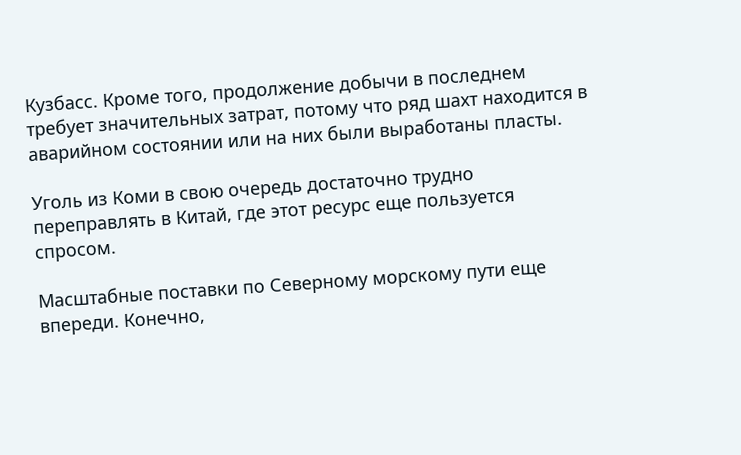Кузбасс. Кроме того, продолжение добычи в последнем требует значительных затрат, потому что ряд шахт находится в аварийном состоянии или на них были выработаны пласты.

Уголь из Коми в свою очередь достаточно трудно переправлять в Китай, где этот ресурс еще пользуется спросом.

Масштабные поставки по Северному морскому пути еще впереди. Конечно,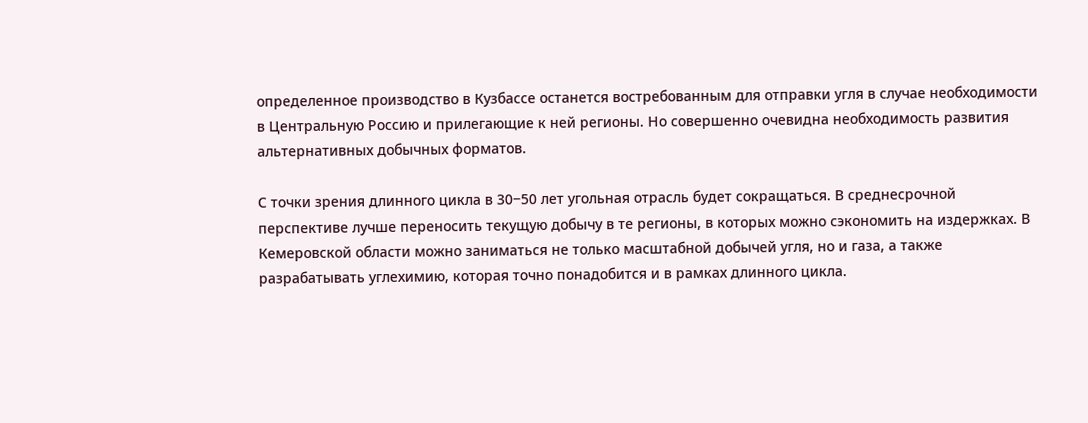определенное производство в Кузбассе останется востребованным для отправки угля в случае необходимости в Центральную Россию и прилегающие к ней регионы. Но совершенно очевидна необходимость развития альтернативных добычных форматов.

С точки зрения длинного цикла в 30−50 лет угольная отрасль будет сокращаться. В среднесрочной перспективе лучше переносить текущую добычу в те регионы, в которых можно сэкономить на издержках. В Кемеровской области можно заниматься не только масштабной добычей угля, но и газа, а также разрабатывать углехимию, которая точно понадобится и в рамках длинного цикла.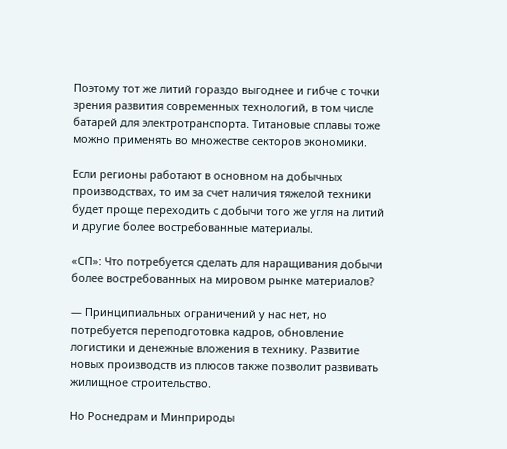Поэтому тот же литий гораздо выгоднее и гибче с точки зрения развития современных технологий, в том числе батарей для электротранспорта. Титановые сплавы тоже можно применять во множестве секторов экономики.

Если регионы работают в основном на добычных производствах, то им за счет наличия тяжелой техники будет проще переходить с добычи того же угля на литий и другие более востребованные материалы.

«СП»: Что потребуется сделать для наращивания добычи более востребованных на мировом рынке материалов?

— Принципиальных ограничений у нас нет, но потребуется переподготовка кадров, обновление логистики и денежные вложения в технику. Развитие новых производств из плюсов также позволит развивать жилищное строительство.

Но Роснедрам и Минприроды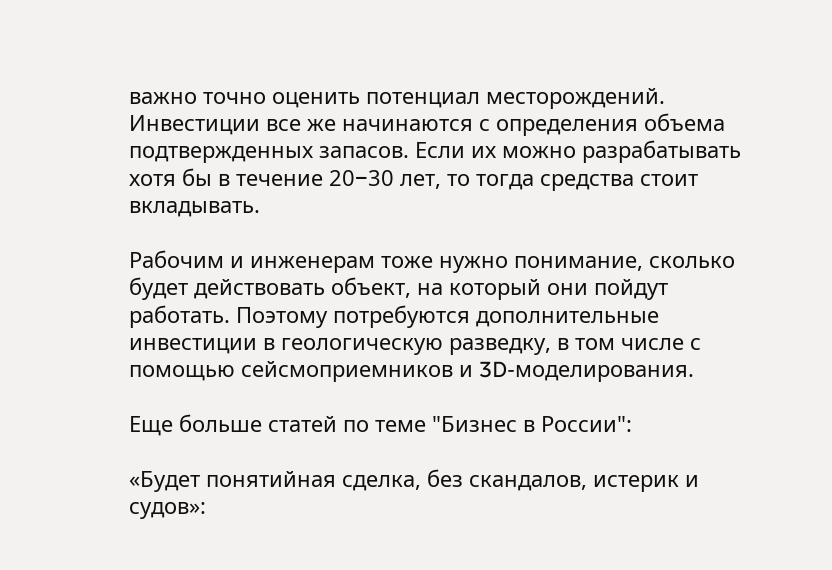важно точно оценить потенциал месторождений. Инвестиции все же начинаются с определения объема подтвержденных запасов. Если их можно разрабатывать хотя бы в течение 20−30 лет, то тогда средства стоит вкладывать.

Рабочим и инженерам тоже нужно понимание, сколько будет действовать объект, на который они пойдут работать. Поэтому потребуются дополнительные инвестиции в геологическую разведку, в том числе с помощью сейсмоприемников и 3D-моделирования.

Еще больше статей по теме "Бизнес в России":

«Будет понятийная сделка, без скандалов, истерик и судов»: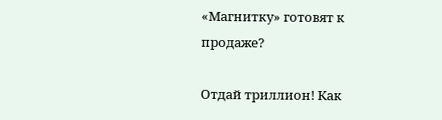«Магнитку» готовят к продаже?

Отдай триллион! Как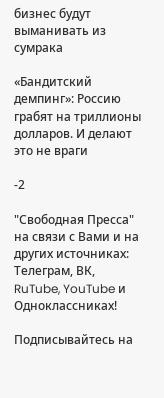бизнес будут выманивать из сумрака

«Бандитский демпинг»: Россию грабят на триллионы долларов. И делают это не враги

-2

"Свободная Пресса" на связи с Вами и на других источниках: Телеграм, ВК, RuTube, YouTube и Одноклассниках!

Подписывайтесь на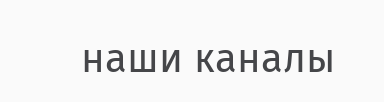наши каналы